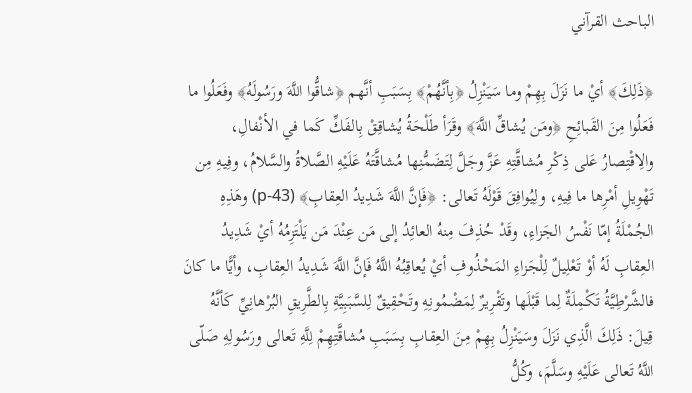الباحث القرآني

﴿ذَلِكَ﴾ أيْ ما نَزَلَ بِهِمْ وما سَيَنْزِلُ ﴿بِأنَّهُمْ﴾ بِسَبَبِ أنَّهم ﴿شاقُّوا اللَّهَ ورَسُولَهُ﴾ وفَعَلُوا ما فَعَلُوا مِنَ القَبائِحِ ﴿ومَن يُشاقِّ اللَّهَ﴾ وقَرَأ طَلْحَةُ يُشاقِقْ بِالفَكِّ كَما في الأنْفالِ، والِاقْتِصارُ عَلى ذِكْرِ مُشاقَّتِهِ عَزَّ وجَلَّ لِتَضَمُّنِها مُشاقَّتَهُ عَلَيْهِ الصَّلاةُ والسَّلامُ، وفِيهِ مِن تَهْوِيلِ أمْرِها ما فِيهِ، ولِيُوافِقَ قَوْلَهُ تَعالى: ﴿فَإنَّ اللَّهَ شَدِيدُ العِقابِ﴾ (p-43) وهَذِهِ الجُمْلَةُ إمّا نَفْسُ الجَزاءِ، وقَدْ حُذِفَ مِنهُ العائِدُ إلى مَن عِنْدَ مَن يَلْتَزِمُهُ أيْ شَدِيدُ العِقابِ لَهُ أوْ تَعْلِيلٌ لِلْجَزاءِ المَحْذُوفِ أيْ يُعاقِبُهُ اللَّهُ فَإنَّ اللَّهَ شَدِيدُ العِقابِ، وأيًّا ما كانَ فالشَّرْطِيَّةُ تَكْمِلَةٌ لِما قَبْلَها وتَقْرِيرٌ لِمَضْمُونِهِ وتَحْقِيقٌ لِلسَّبَبِيَّةِ بِالطَّرِيقِ البُرْهانِيِّ كَأنَّهُ قِيلَ: ذَلِكَ الَّذِي نَزَلَ وسَيَنْزِلُ بِهِمْ مِنَ العِقابِ بِسَبَبِ مُشاقَّتِهِمْ لِلَّهِ تَعالى ورَسُولِهِ صَلّى اللَّهُ تَعالى عَلَيْهِ وسَلَّمَ، وكُلُّ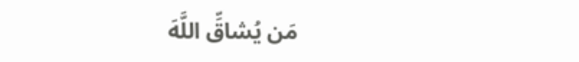مَن يُشاقِّ اللَّهَ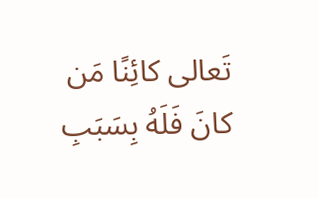تَعالى كائِنًا مَن كانَ فَلَهُ بِسَبَبِ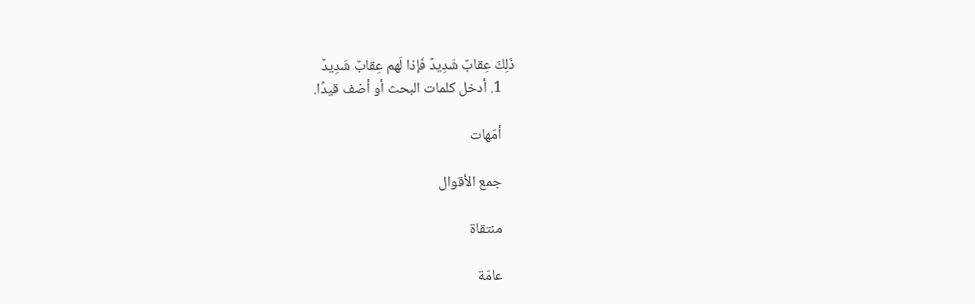ذَلِكَ عِقابٌ شَدِيدٌ فَإذا لَهم عِقابٌ شَدِيدٌ
    1. أدخل كلمات البحث أو أضف قيدًا.

    أمّهات

    جمع الأقوال

    منتقاة

    عامّة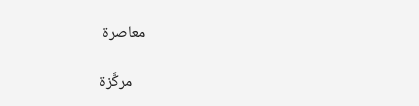معاصرة

    مركَّزة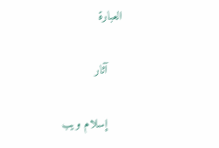العبارة

    آثار

    إسلام ويب